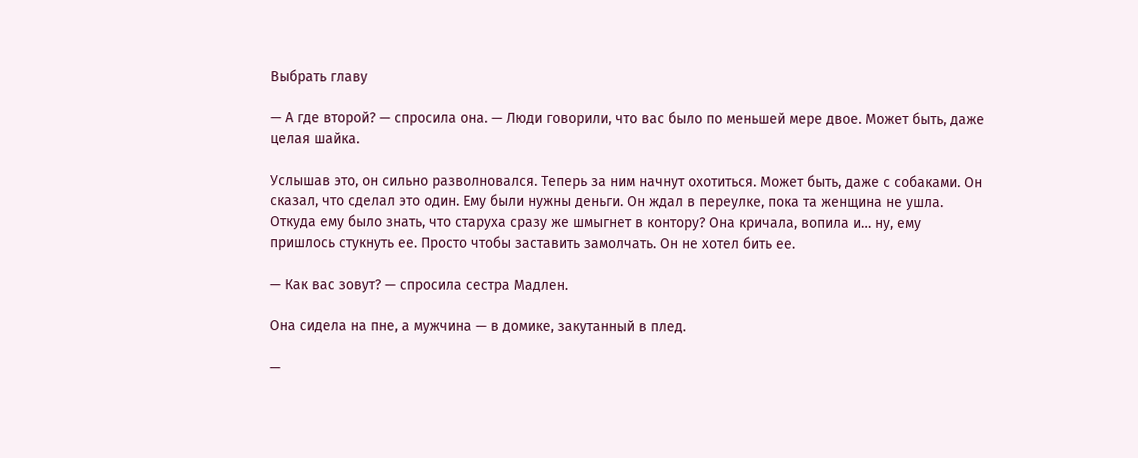Выбрать главу

— А где второй? — спросила она. — Люди говорили, что вас было по меньшей мере двое. Может быть, даже целая шайка.

Услышав это, он сильно разволновался. Теперь за ним начнут охотиться. Может быть, даже с собаками. Он сказал, что сделал это один. Ему были нужны деньги. Он ждал в переулке, пока та женщина не ушла. Откуда ему было знать, что старуха сразу же шмыгнет в контору? Она кричала, вопила и… ну, ему пришлось стукнуть ее. Просто чтобы заставить замолчать. Он не хотел бить ее.

— Как вас зовут? — спросила сестра Мадлен.

Она сидела на пне, а мужчина — в домике, закутанный в плед.

—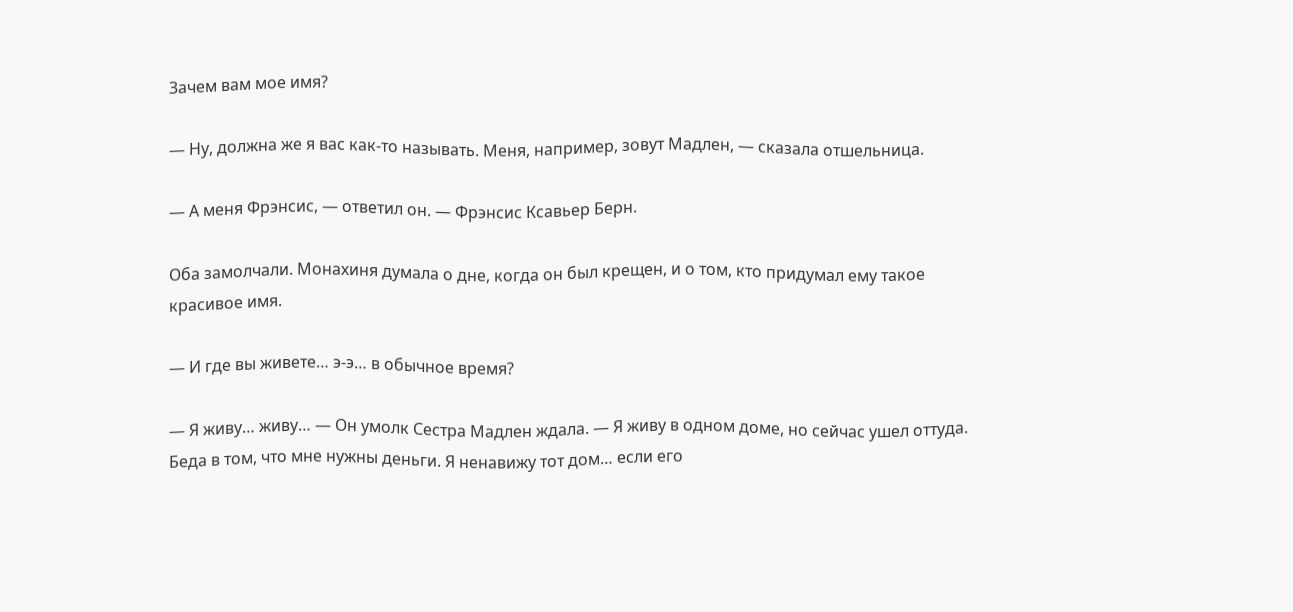Зачем вам мое имя?

— Ну, должна же я вас как-то называть. Меня, например, зовут Мадлен, — сказала отшельница.

— А меня Фрэнсис, — ответил он. — Фрэнсис Ксавьер Берн.

Оба замолчали. Монахиня думала о дне, когда он был крещен, и о том, кто придумал ему такое красивое имя.

— И где вы живете… э-э… в обычное время?

— Я живу… живу… — Он умолк Сестра Мадлен ждала. — Я живу в одном доме, но сейчас ушел оттуда. Беда в том, что мне нужны деньги. Я ненавижу тот дом… если его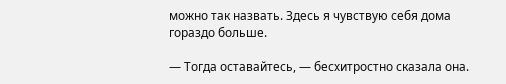можно так назвать. Здесь я чувствую себя дома гораздо больше.

— Тогда оставайтесь, — бесхитростно сказала она.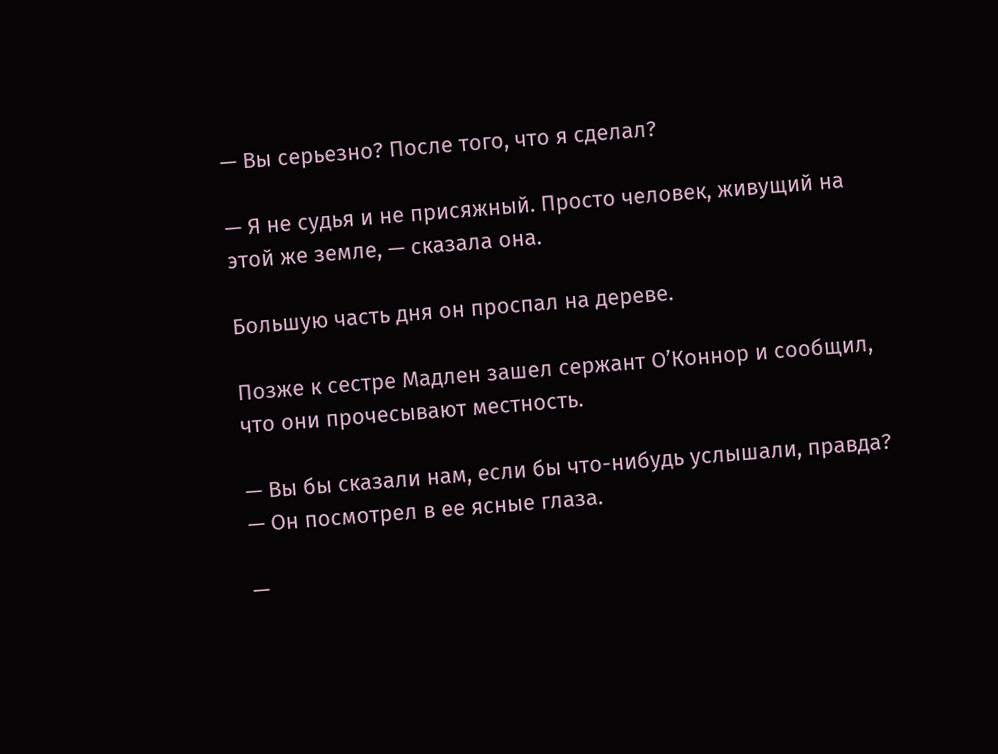— Вы серьезно? После того, что я сделал?

— Я не судья и не присяжный. Просто человек, живущий на этой же земле, — сказала она.

Большую часть дня он проспал на дереве.

Позже к сестре Мадлен зашел сержант О’Коннор и сообщил, что они прочесывают местность.

— Вы бы сказали нам, если бы что-нибудь услышали, правда? — Он посмотрел в ее ясные глаза.

—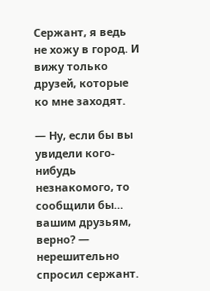Сержант, я ведь не хожу в город. И вижу только друзей, которые ко мне заходят.

— Ну, если бы вы увидели кого-нибудь незнакомого, то сообщили бы… вашим друзьям, верно? — нерешительно спросил сержант.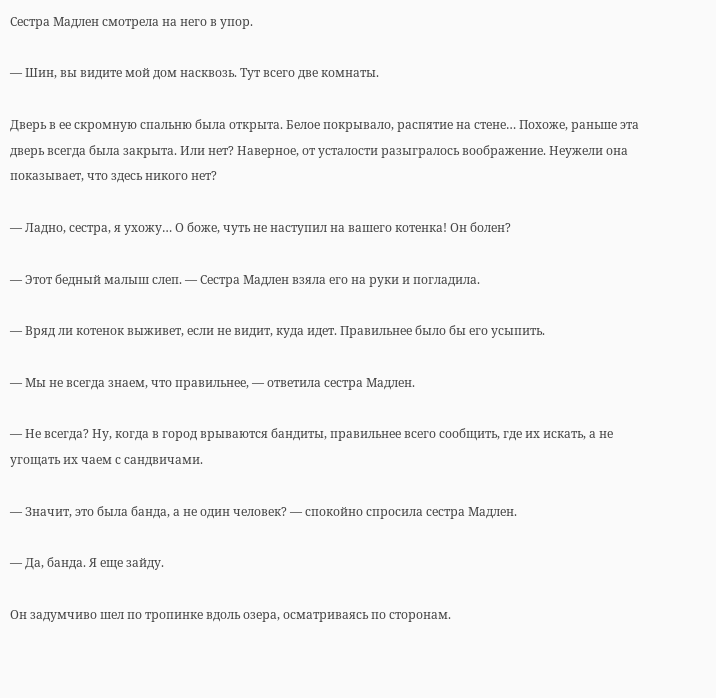Сестра Мадлен смотрела на него в упор.

— Шин, вы видите мой дом насквозь. Тут всего две комнаты.

Дверь в ее скромную спальню была открыта. Белое покрывало, распятие на стене… Похоже, раньше эта дверь всегда была закрыта. Или нет? Наверное, от усталости разыгралось воображение. Неужели она показывает, что здесь никого нет?

— Ладно, сестра, я ухожу… О боже, чуть не наступил на вашего котенка! Он болен?

— Этот бедный малыш слеп. — Сестра Мадлен взяла его на руки и погладила.

— Вряд ли котенок выживет, если не видит, куда идет. Правильнее было бы его усыпить.

— Мы не всегда знаем, что правильнее, — ответила сестра Мадлен.

— Не всегда? Ну, когда в город врываются бандиты, правильнее всего сообщить, где их искать, а не угощать их чаем с сандвичами.

— Значит, это была банда, а не один человек? — спокойно спросила сестра Мадлен.

— Да, банда. Я еще зайду.

Он задумчиво шел по тропинке вдоль озера, осматриваясь по сторонам.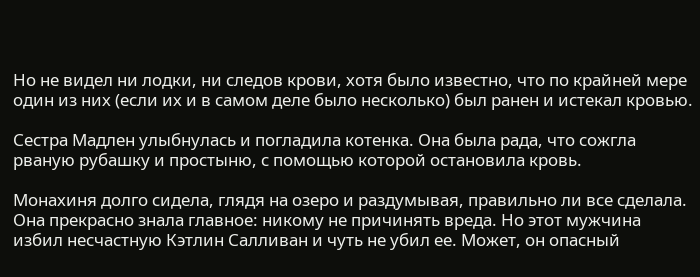Но не видел ни лодки, ни следов крови, хотя было известно, что по крайней мере один из них (если их и в самом деле было несколько) был ранен и истекал кровью.

Сестра Мадлен улыбнулась и погладила котенка. Она была рада, что сожгла рваную рубашку и простыню, с помощью которой остановила кровь.

Монахиня долго сидела, глядя на озеро и раздумывая, правильно ли все сделала. Она прекрасно знала главное: никому не причинять вреда. Но этот мужчина избил несчастную Кэтлин Салливан и чуть не убил ее. Может, он опасный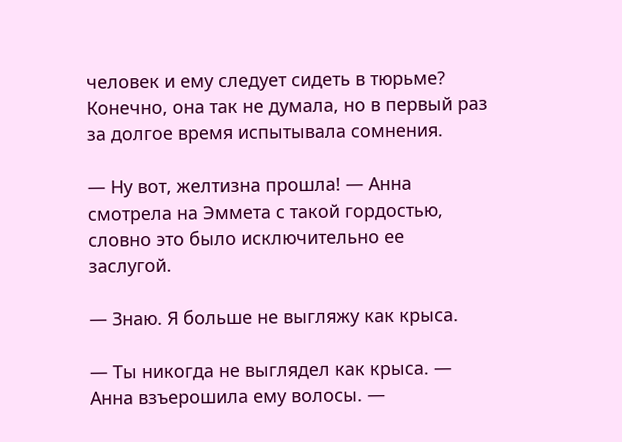человек и ему следует сидеть в тюрьме? Конечно, она так не думала, но в первый раз за долгое время испытывала сомнения.

— Ну вот, желтизна прошла! — Анна смотрела на Эммета с такой гордостью, словно это было исключительно ее заслугой.

— Знаю. Я больше не выгляжу как крыса.

— Ты никогда не выглядел как крыса. — Анна взъерошила ему волосы. —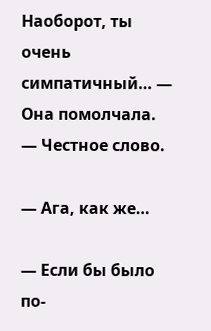Наоборот, ты очень симпатичный… — Она помолчала. — Честное слово.

— Ага, как же…

— Если бы было по-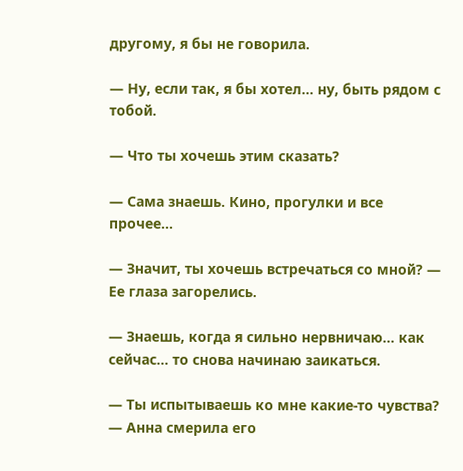другому, я бы не говорила.

— Ну, если так, я бы хотел… ну, быть рядом с тобой.

— Что ты хочешь этим сказать?

— Сама знаешь. Кино, прогулки и все прочее…

— Значит, ты хочешь встречаться со мной? — Ее глаза загорелись.

— Знаешь, когда я сильно нервничаю… как сейчас… то снова начинаю заикаться.

— Ты испытываешь ко мне какие-то чувства? — Анна смерила его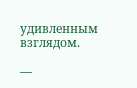удивленным взглядом.

—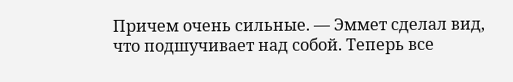Причем очень сильные. — Эммет сделал вид, что подшучивает над собой. Теперь все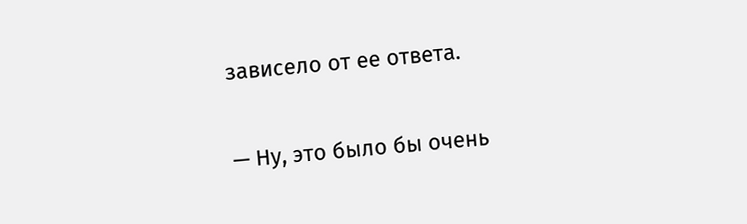зависело от ее ответа.

— Ну, это было бы очень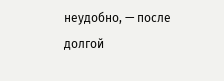неудобно, — после долгой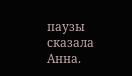паузы сказала Анна.